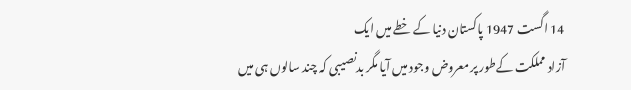14 اگست 1947 پاکستان دنیا کے خطے میں ایک
آزاد مملکت کےطور پر معروض وجود میں آیا مگر بدنصیبی کہ چند سالوں ہی میں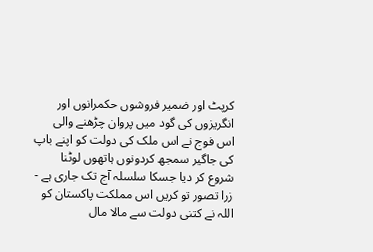کرپٹ اور ضمیر فروشوں حکمرانوں اور انگریزوں کی گود میں پروان چڑھنے والی
اس فوج نے اس ملک کی دولت کو اپنے باپ کی جاگیر سمجھ کردونوں ہاتھوں لوٹنا
شروع کر دیا جسکا سلسلہ آج تک جاری ہے -
زرا تصور تو کریں اس مملکت پاکستان کو اللہ نے کتنی دولت سے مالا مال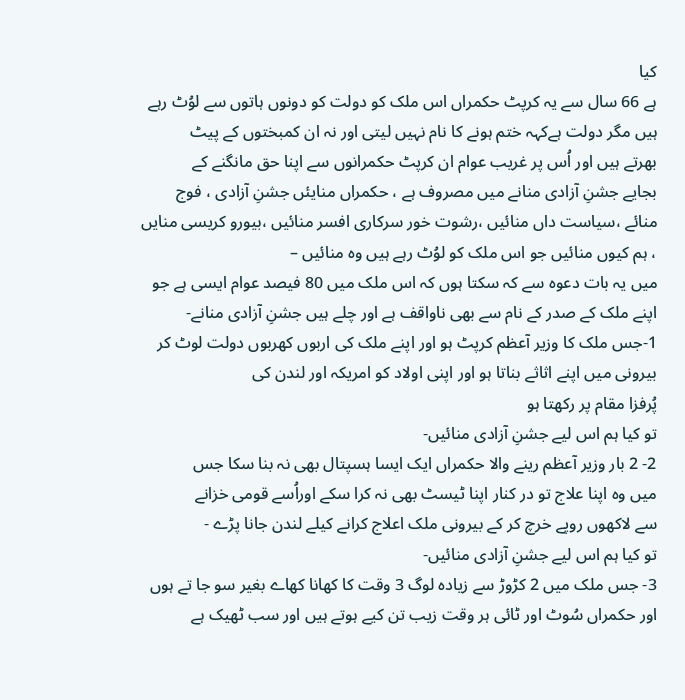کیا
ہے 66 سال سے یہ کرپٹ حکمراں اس ملک کو دولت کو دونوں ہاتوں سے لوُٹ رہے
ہیں مگر دولت ہےکہہ ختم ہونے کا نام نہیں لیتی اور نہ ان کمبختوں کے پیٹ
بھرتے ہیں اور اُس پر غریب عوام ان کرپٹ حکمرانوں سے اپنا حق مانگنے کے
بجایے جشنِ آزادی منانے میں مصروف ہے ، حکمراں منایئں جشنِ آزادی ، فوج
منائے ،سیاست داں منائیں ،رشوت خور سرکاری افسر منائیں ،بیورو کریسی منایں
، ہم کیوں منائیں جو اس ملک کو لوُٹ رہے ہیں وہ منائیں –
میں یہ بات دعوہ سے کہ سکتا ہوں کہ اس ملک میں 80 فیصد عوام ایسی ہے جو
اپنے ملک کے صدر کے نام سے بھی ناواقف ہے اور چلے ہیں جشنِ آزادی منانے-
1-جس ملک کا وزیر آعظم کرپٹ ہو اور اپنے ملک کی اربوں کھربوں دولت لوٹ کر
بیرونی میں اپنے اثاثے بناتا ہو اور اپنی اولاد کو امریکہ اور لندن کی
پُرفزا مقام پر رکھتا ہو
تو کیا ہم اس لیے جشنِ آزادی منائیں-
2- 2 بار وزیر آعظم رینے والا حکمراں ایک ایسا ہسپتال بھی نہ بنا سکا جس
میں وہ اپنا علاج تو در کنار اپنا ٹیسٹ بھی نہ کرا سکے اوراُسے قومی خزانے
سے لاکھوں روپے خرچ کر کے بیرونی ملک اعلاج کرانے کیلے لندن جانا پڑے -
تو کیا ہم اس لیے جشنِ آزادی منائیں-
3- جس ملک میں 2 کڑوڑ سے زیادہ لوگ 3 وقت کا کھانا کھاے بغیر سو جا تے ہوں
اور حکمراں سُوٹ اور ٹائی ہر وقت زیب تن کیے ہوتے ہیں اور سب ٹھیک ہے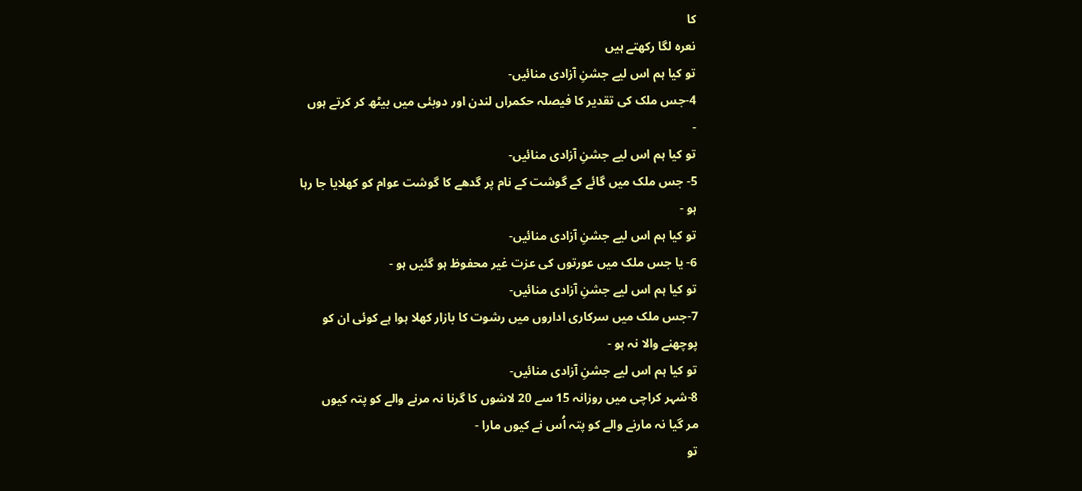کا
نعرہ لگا رکھتے ہیں
تو کیا ہم اس لیے جشنِ آزادی منائیں-
4-جس ملک کی تقدیر کا فیصلہ حکمراں لندن اور دوبئی میں بیٹھ کر کرتے ہوں
-
تو کیا ہم اس لیے جشنِ آزادی منائیں-
5- جس ملک میں گائے کے گوشت کے نام پر گدھے کا گوشت عوام کو کھلایا جا رہا
ہو -
تو کیا ہم اس لیے جشنِ آزادی منائیں-
6- یا جس ملک میں عورتوں کی عزت غیر محفوظ ہو گئیں ہو -
تو کیا ہم اس لیے جشنِ آزادی منائیں-
7-جس ملک میں سرکاری اداروں میں رشوت کا بازار کھلا ہوا ہے کوئی ان کو
پوچھنے والا نہ ہو -
تو کیا ہم اس لیے جشنِ آزادی منائیں-
8-شہر کراچی میں روزانہ 15 سے 20 لاشوں کا گرنا نہ مرنے والے کو پتہ کیوں
مر گیا نہ مارنے والے کو پتہ اُس نے کیوں مارا -
تو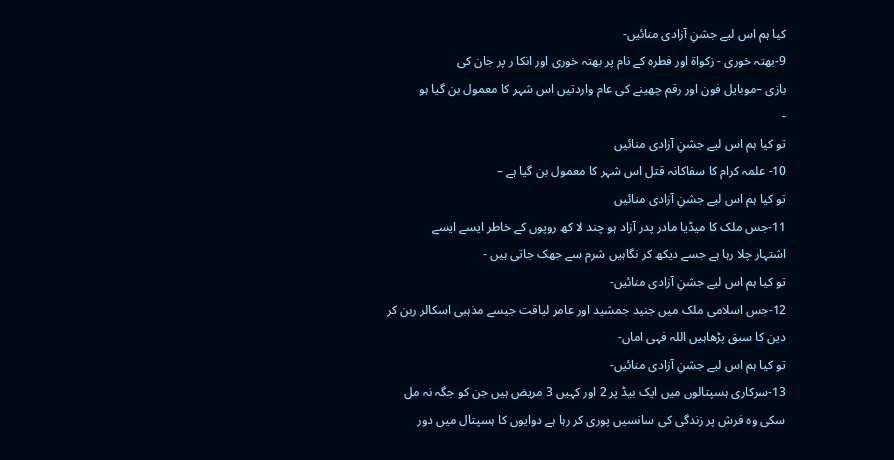کیا ہم اس لیے جشنِ آزادی منائیں-
9-بھتہ خوری - زکواۃ اور فطرہ کے نام پر بھتہ خوری اور انکا ر پر جان کی
بازی –موبایل فون اور رقم چھینے کی عام واردتیں اس شہر کا معمول بن گیا ہو
-
تو کیا ہم اس لیے جشنِ آزادی منائیں
10- علمہ کرام کا سفاکانہ قتل اس شہر کا معمول بن گیا ہے –
تو کیا ہم اس لیے جشنِ آزادی منائیں
11-جس ملک کا میڈیا مادر پدر آزاد ہو چند لا کھ روپوں کے خاطر ایسے ایسے
اشتہار چلا رہا ہے جسے دیکھ کر نگاہیں شرم سے جھک جاتی ہیں -
تو کیا ہم اس لیے جشنِ آزادی منائیں-
12-جس اسلامی ملک میں جنید جمشید اور عامر لیاقت جیسے مذہبی اسکالر ربن کر
دین کا سبق پڑھاہیں اللہ فہی اماں-
تو کیا ہم اس لیے جشنِ آزادی منائیں-
13-سرکاری ہسپتالوں میں ایک بیڈ پر 2 اور کہیں 3 مریض ہیں جن کو جگہ نہ مل
سکی وہ فرش پر زندگی کی سانسیں پوری کر رہا ہے دوایوں کا ہسپتال میں دور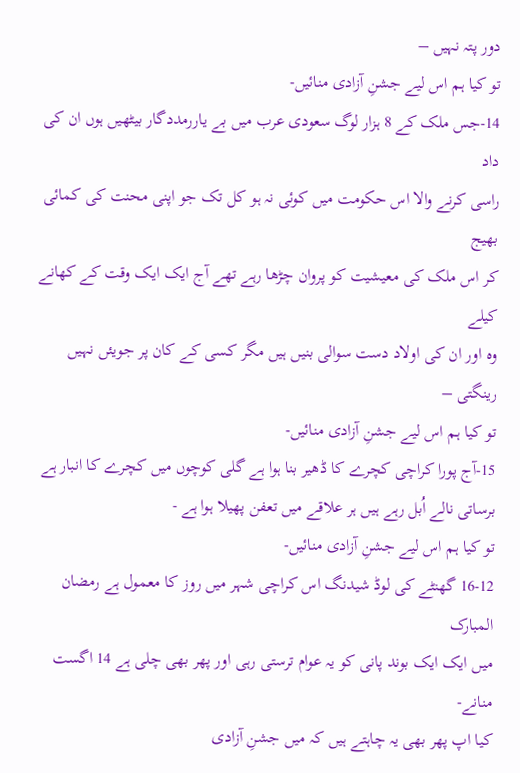دور پتہ نہیں –
تو کیا ہم اس لیے جشنِ آزادی منائیں-
14-جس ملک کے 8 ہزار لوگ سعودی عرب میں بے یاررمددگار بیٹھیں ہوں ان کی داد
راسی کرنے والا اس حکومت میں کوئی نہ ہو کل تک جو اپنی محنت کی کمائی بھیج
کر اس ملک کی معیشیت کو پروان چڑھا رہے تھے آج ایک ایک وقت کے کھانے کیلے
وہ اور ان کی اولاد دست سوالی بنیں ہیں مگر کسی کے کان پر جویئں نہیں
رینگتی –
تو کیا ہم اس لیے جشنِ آزادی منائیں-
15-آج پورا کراچی کچرے کا ڈھیر بنا ہوا ہے گلی کوچوں میں کچرے کا انبار ہے
برساتی نالے اُبل رہے ہیں ہر علاقے میں تعفن پھیلا ہوا ہے -
تو کیا ہم اس لیے جشنِ آزادی منائیں-
16-12 گھنٹے کی لوڈ شیدنگ اس کراچی شہر میں روز کا معمول ہے رمضان المبارک
میں ایک ایک بوند پانی کو یہ عوام ترستی رہی اور پھر بھی چلی ہے 14 اگست
منانے-
کیا اپ پھر بھی یہ چاہتے ہیں کہ میں جشنِ آزادی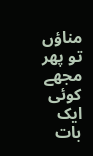مناؤں
تو پھر مجھے کوئی ایک بات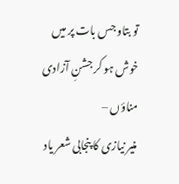تو بتاو جس بات پر میں خوش ہو کر جشنِ آزادی
مناؤں –
منیر نیازی کا پنجابی شعر یاد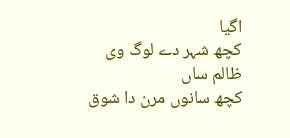اگیا
کچھ شہر دے لوگ وی ظالم ساں
کچھ سانوں مرن دا شوق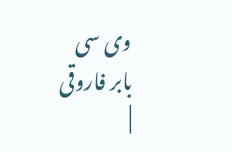وی سی
بابر فاروقی
|